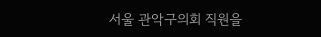서울 관악구의회 직원을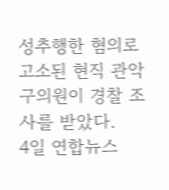성추행한 혐의로 고소된 현직 관악구의원이 경찰 조사를 받았다.
4일 연합뉴스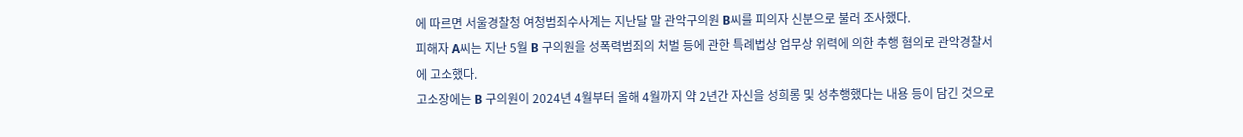에 따르면 서울경찰청 여청범죄수사계는 지난달 말 관악구의원 B씨를 피의자 신분으로 불러 조사했다.
피해자 A씨는 지난 5월 B 구의원을 성폭력범죄의 처벌 등에 관한 특례법상 업무상 위력에 의한 추행 혐의로 관악경찰서에 고소했다.
고소장에는 B 구의원이 2024년 4월부터 올해 4월까지 약 2년간 자신을 성희롱 및 성추행했다는 내용 등이 담긴 것으로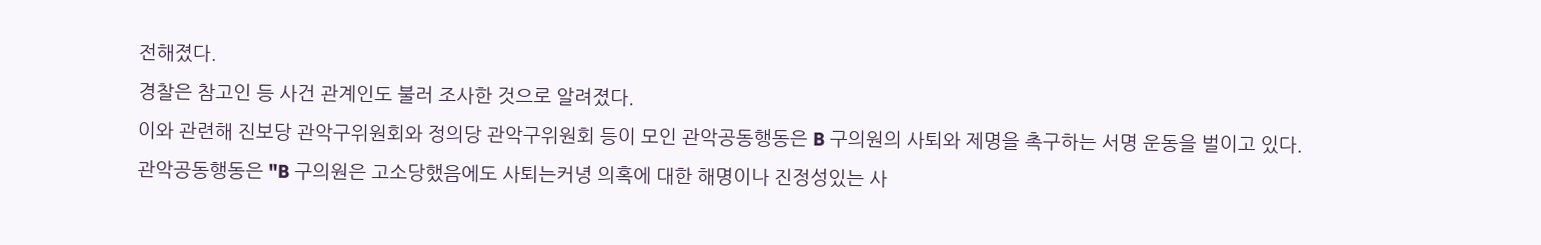전해졌다.
경찰은 참고인 등 사건 관계인도 불러 조사한 것으로 알려졌다.
이와 관련해 진보당 관악구위원회와 정의당 관악구위원회 등이 모인 관악공동행동은 B 구의원의 사퇴와 제명을 촉구하는 서명 운동을 벌이고 있다.
관악공동행동은 "B 구의원은 고소당했음에도 사퇴는커녕 의혹에 대한 해명이나 진정성있는 사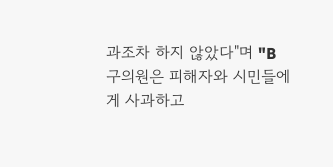과조차 하지 않았다"며 "B 구의원은 피해자와 시민들에게 사과하고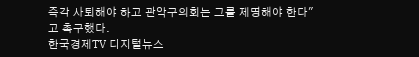즉각 사퇴해야 하고 관악구의회는 그를 제명해야 한다"고 촉구했다.
한국경제TV 디지털뉴스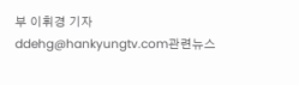부 이휘경 기자
ddehg@hankyungtv.com관련뉴스